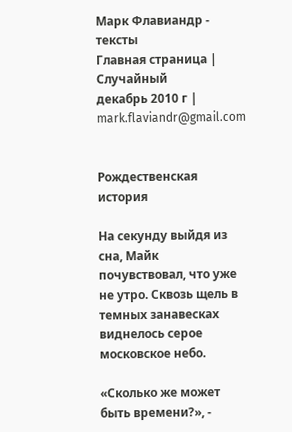Марк Флавиандр - тексты
Главная страница | Случайный
декабрь 2010 г | mark.flaviandr@gmail.com


Рождественская история

На секунду выйдя из сна, Майк почувствовал, что уже не утро. Сквозь щель в темных занавесках виднелось серое московское небо.

«Сколько же может быть времени?», -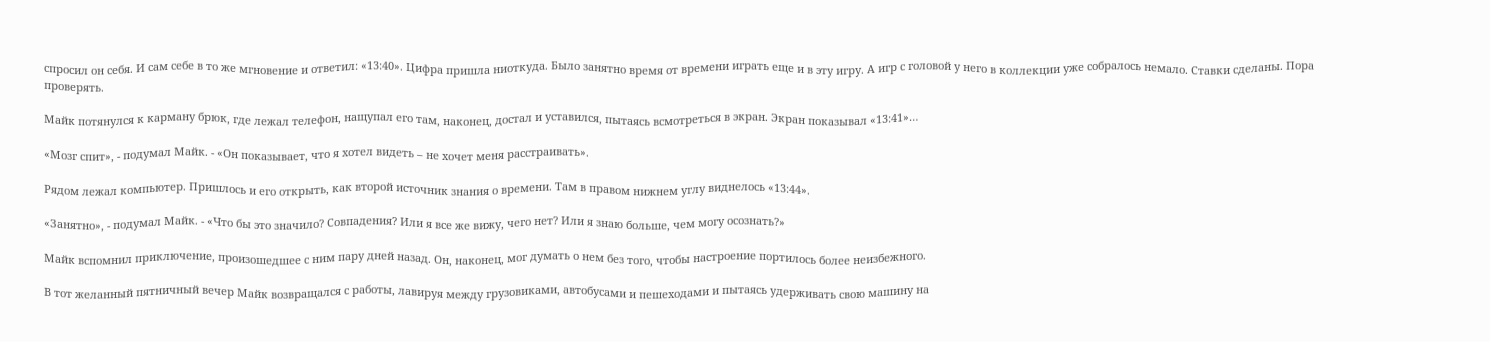спросил он себя. И сам себе в то же мгновение и ответил: «13:40». Цифра пришла ниоткуда. Было занятно время от времени играть еще и в эту игру. А игр с головой у него в коллекции уже собралось немало. Ставки сделаны. Пора проверять.

Майк потянулся к карману брюк, где лежал телефон, нащупал его там, наконец, достал и уставился, пытаясь всмотреться в экран. Экран показывал «13:41»…

«Мозг спит», - подумал Майк. - «Он показывает, что я хотел видеть – не хочет меня расстраивать».

Рядом лежал компьютер. Пришлось и его открыть, как второй источник знания о времени. Там в правом нижнем углу виднелось «13:44».

«Занятно», - подумал Майк. - «Что бы это значило? Совпадения? Или я все же вижу, чего нет? Или я знаю больше, чем могу осознать?»

Майк вспомнил приключение, произошедшее с ним пару дней назад. Он, наконец, мог думать о нем без того, чтобы настроение портилось более неизбежного.

В тот желанный пятничный вечер Майк возвращался с работы, лавируя между грузовиками, автобусами и пешеходами и пытаясь удерживать свою машину на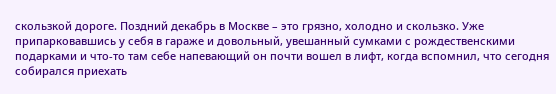скользкой дороге. Поздний декабрь в Москве – это грязно, холодно и скользко. Уже припарковавшись у себя в гараже и довольный, увешанный сумками с рождественскими подарками и что-то там себе напевающий он почти вошел в лифт, когда вспомнил, что сегодня собирался приехать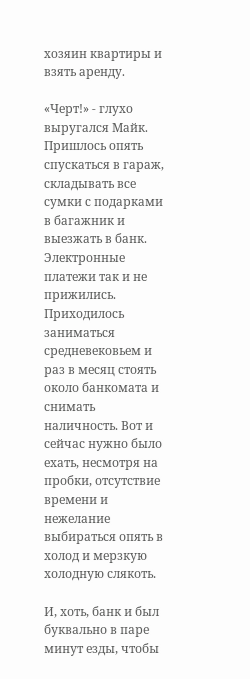хозяин квартиры и взять аренду.

«Черт!» - глухо выругался Майк. Пришлось опять спускаться в гараж, складывать все сумки с подарками в багажник и выезжать в банк. Электронные платежи так и не прижились. Приходилось заниматься средневековьем и раз в месяц стоять около банкомата и снимать наличность. Вот и сейчас нужно было ехать, несмотря на пробки, отсутствие времени и нежелание выбираться опять в холод и мерзкую холодную слякоть.

И, хоть, банк и был буквально в паре минут езды, чтобы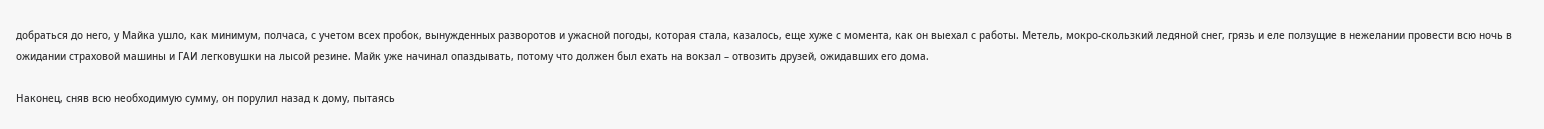добраться до него, у Майка ушло, как минимум, полчаса, с учетом всех пробок, вынужденных разворотов и ужасной погоды, которая стала, казалось, еще хуже с момента, как он выехал с работы. Метель, мокро-скользкий ледяной снег, грязь и еле ползущие в нежелании провести всю ночь в ожидании страховой машины и ГАИ легковушки на лысой резине. Майк уже начинал опаздывать, потому что должен был ехать на вокзал – отвозить друзей, ожидавших его дома.

Наконец, сняв всю необходимую сумму, он порулил назад к дому, пытаясь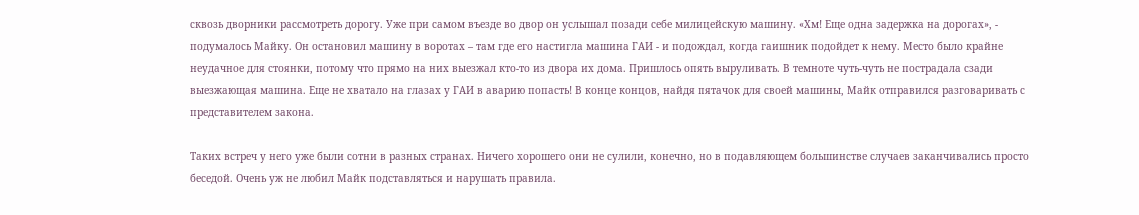сквозь дворники рассмотреть дорогу. Уже при самом въезде во двор он услышал позади себе милицейскую машину. «Хм! Еще одна задержка на дорогах», - подумалось Майку. Он остановил машину в воротах – там где его настигла машина ГАИ - и подождал, когда гаишник подойдет к нему. Место было крайне неудачное для стоянки, потому что прямо на них выезжал кто-то из двора их дома. Пришлось опять выруливать. В темноте чуть-чуть не пострадала сзади выезжающая машина. Еще не хватало на глазах у ГАИ в аварию попасть! В конце концов, найдя пятачок для своей машины, Майк отправился разговаривать с представителем закона.

Таких встреч у него уже были сотни в разных странах. Ничего хорошего они не сулили, конечно, но в подавляющем большинстве случаев заканчивались просто беседой. Очень уж не любил Майк подставляться и нарушать правила.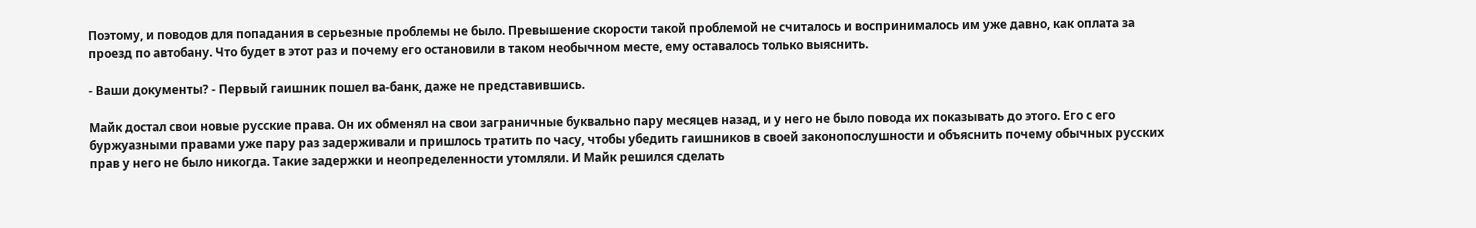Поэтому, и поводов для попадания в серьезные проблемы не было. Превышение скорости такой проблемой не считалось и воспринималось им уже давно, как оплата за проезд по автобану. Что будет в этот раз и почему его остановили в таком необычном месте, ему оставалось только выяснить.

- Ваши документы? - Первый гаишник пошел ва-банк, даже не представившись.

Майк достал свои новые русские права. Он их обменял на свои заграничные буквально пару месяцев назад, и у него не было повода их показывать до этого. Его с его буржуазными правами уже пару раз задерживали и пришлось тратить по часу, чтобы убедить гаишников в своей законопослушности и объяснить почему обычных русских прав у него не было никогда. Такие задержки и неопределенности утомляли. И Майк решился сделать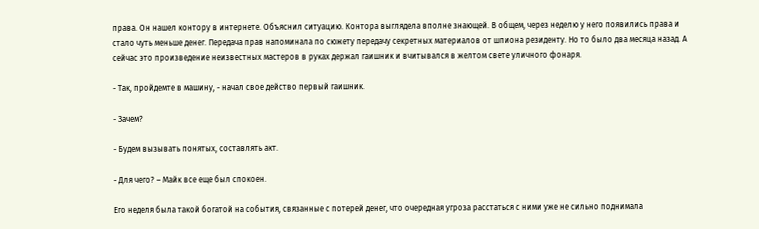права. Он нашел контору в интернете. Объяснил ситуацию. Контора выглядела вполне знающей. В общем, через неделю у него появились права и стало чуть меньше денег. Передача прав напоминала по сюжету передачу секретных материалов от шпиона резиденту. Но то было два месяца назад. А сейчас это произведение неизвестных мастеров в руках держал гаишник и вчитывался в желтом свете уличного фонаря.

- Так, пройдемте в машину, - начал свое действо первый гаишник.

- Зачем?

- Будем вызывать понятых, составлять акт.

- Для чего? – Майк все еще был спокоен.

Его неделя была такой богатой на события, связанные с потерей денег, что очередная угроза расстаться с ними уже не сильно поднимала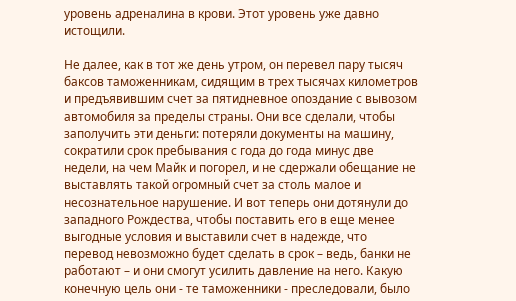уровень адреналина в крови. Этот уровень уже давно истощили.

Не далее, как в тот же день утром, он перевел пару тысяч баксов таможенникам, сидящим в трех тысячах километров и предъявившим счет за пятидневное опоздание с вывозом автомобиля за пределы страны. Они все сделали, чтобы заполучить эти деньги: потеряли документы на машину, сократили срок пребывания с года до года минус две недели, на чем Майк и погорел, и не сдержали обещание не выставлять такой огромный счет за столь малое и несознательное нарушение. И вот теперь они дотянули до западного Рождества, чтобы поставить его в еще менее выгодные условия и выставили счет в надежде, что перевод невозможно будет сделать в срок – ведь, банки не работают – и они смогут усилить давление на него. Какую конечную цель они - те таможенники - преследовали, было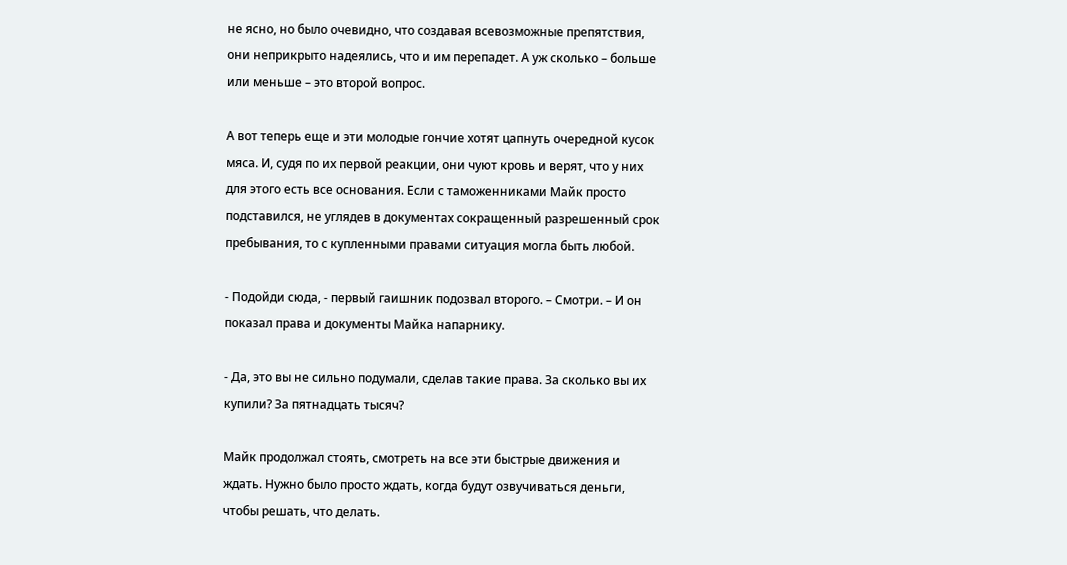не ясно, но было очевидно, что создавая всевозможные препятствия, они неприкрыто надеялись, что и им перепадет. А уж сколько – больше или меньше – это второй вопрос.

А вот теперь еще и эти молодые гончие хотят цапнуть очередной кусок мяса. И, судя по их первой реакции, они чуют кровь и верят, что у них для этого есть все основания. Если с таможенниками Майк просто подставился, не углядев в документах сокращенный разрешенный срок пребывания, то с купленными правами ситуация могла быть любой.

- Подойди сюда, - первый гаишник подозвал второго. – Смотри. – И он показал права и документы Майка напарнику.

- Да, это вы не сильно подумали, сделав такие права. За сколько вы их купили? За пятнадцать тысяч?

Майк продолжал стоять, смотреть на все эти быстрые движения и ждать. Нужно было просто ждать, когда будут озвучиваться деньги, чтобы решать, что делать.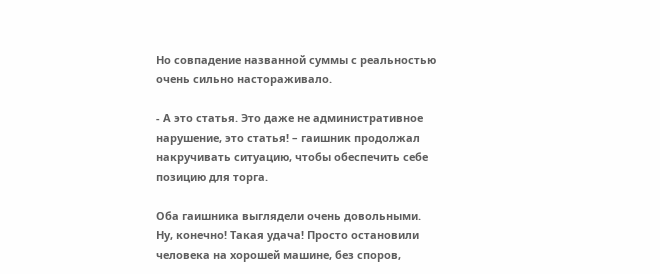Но совпадение названной суммы с реальностью очень сильно настораживало.

- А это статья. Это даже не административное нарушение, это статья! – гаишник продолжал накручивать ситуацию, чтобы обеспечить себе позицию для торга.

Оба гаишника выглядели очень довольными. Ну, конечно! Такая удача! Просто остановили человека на хорошей машине, без споров,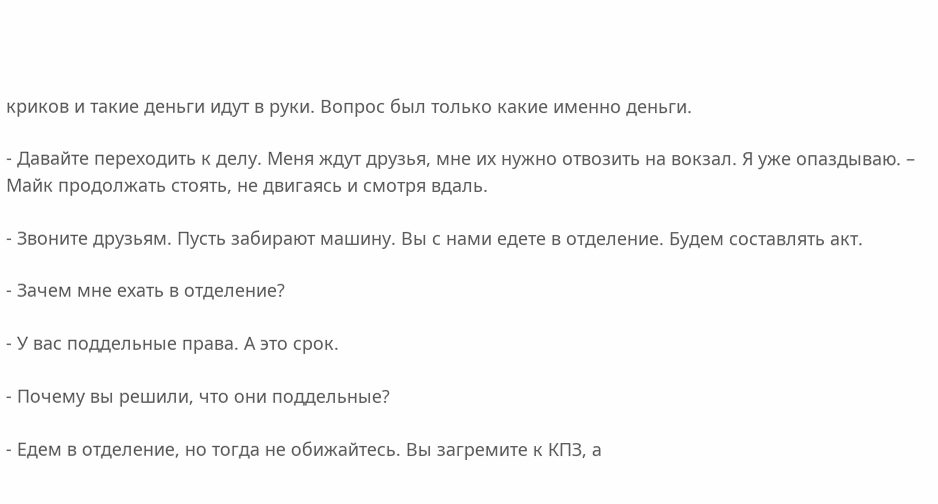криков и такие деньги идут в руки. Вопрос был только какие именно деньги.

- Давайте переходить к делу. Меня ждут друзья, мне их нужно отвозить на вокзал. Я уже опаздываю. – Майк продолжать стоять, не двигаясь и смотря вдаль.

- Звоните друзьям. Пусть забирают машину. Вы с нами едете в отделение. Будем составлять акт.

- Зачем мне ехать в отделение?

- У вас поддельные права. А это срок.

- Почему вы решили, что они поддельные?

- Едем в отделение, но тогда не обижайтесь. Вы загремите к КПЗ, а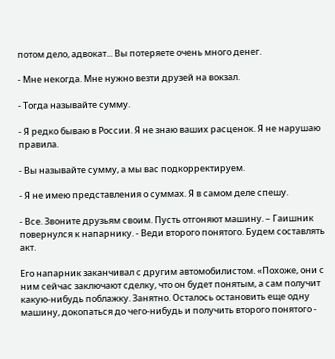потом дело, адвокат... Вы потеряете очень много денег.

- Мне некогда. Мне нужно везти друзей на вокзал.

- Тогда называйте сумму.

- Я редко бываю в России. Я не знаю ваших расценок. Я не нарушаю правила.

- Вы называйте сумму, а мы вас подкорректируем.

- Я не имею представления о суммах. Я в самом деле спешу.

- Все. Звоните друзьям своим. Пусть отгоняют машину. – Гаишник повернулся к напарнику. - Веди второго понятого. Будем составлять акт.

Его напарник заканчивал с другим автомобилистом. «Похоже, они с ним сейчас заключают сделку, что он будет понятым, а сам получит какую-нибудь поблажку. Занятно. Осталось остановить еще одну машину, докопаться до чего-нибудь и получить второго понятого -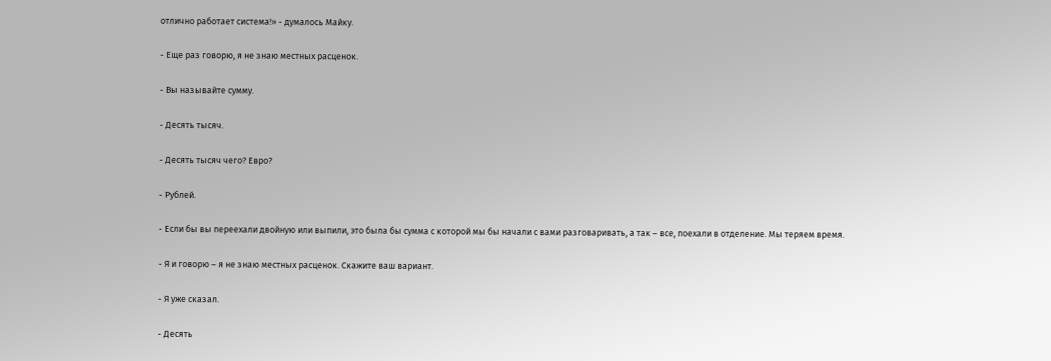отлично работает система!» - думалось Майку.

- Еще раз говорю, я не знаю местных расценок.

- Вы называйте сумму.

- Десять тысяч.

- Десять тысяч чего? Евро?

- Рублей.

- Если бы вы переехали двойную или выпили, это была бы сумма с которой мы бы начали с вами разговаривать, а так – все, поехали в отделение. Мы теряем время.

- Я и говорю – я не знаю местных расценок. Скажите ваш вариант.

- Я уже сказал.

- Десять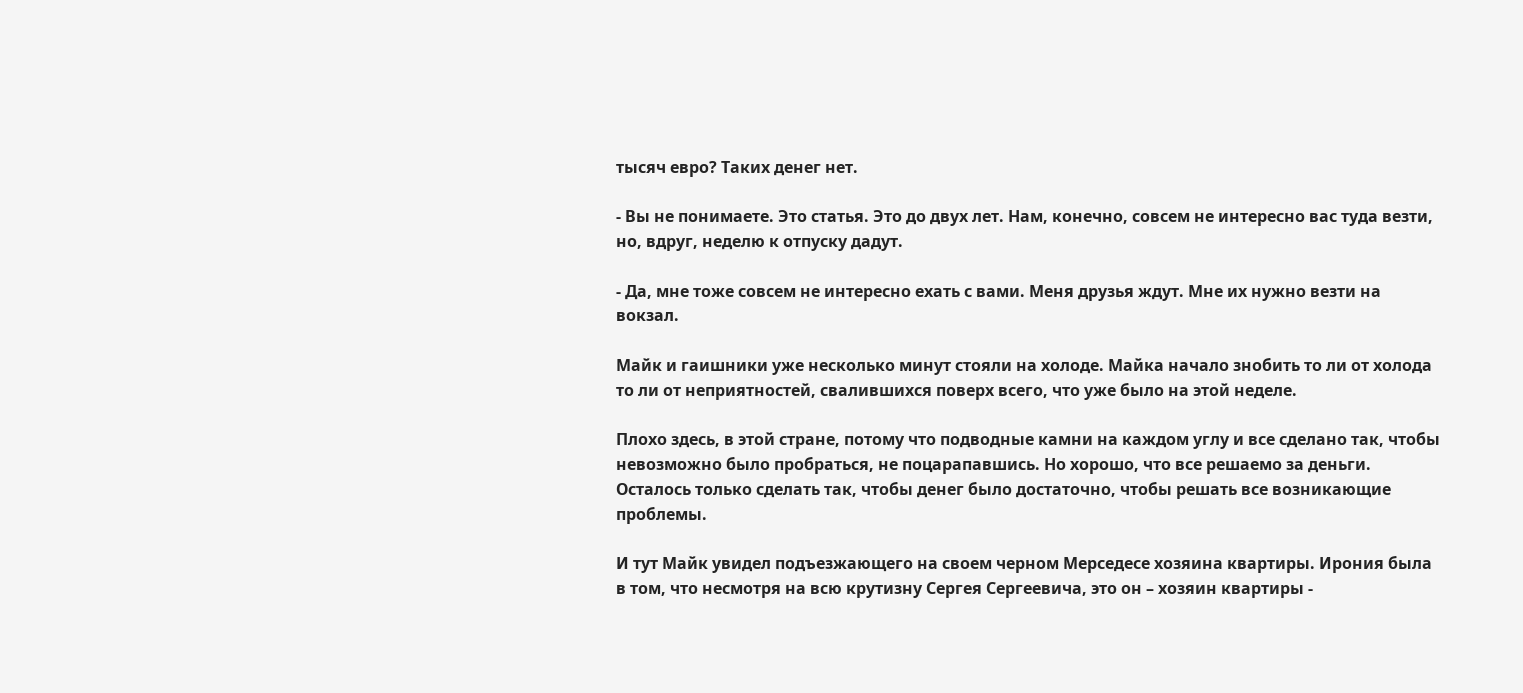тысяч евро? Таких денег нет.

- Вы не понимаете. Это статья. Это до двух лет. Нам, конечно, совсем не интересно вас туда везти, но, вдруг, неделю к отпуску дадут.

- Да, мне тоже совсем не интересно ехать с вами. Меня друзья ждут. Мне их нужно везти на вокзал.

Майк и гаишники уже несколько минут стояли на холоде. Майка начало знобить то ли от холода то ли от неприятностей, свалившихся поверх всего, что уже было на этой неделе.

Плохо здесь, в этой стране, потому что подводные камни на каждом углу и все сделано так, чтобы невозможно было пробраться, не поцарапавшись. Но хорошо, что все решаемо за деньги. Осталось только сделать так, чтобы денег было достаточно, чтобы решать все возникающие проблемы.

И тут Майк увидел подъезжающего на своем черном Мерседесе хозяина квартиры. Ирония была в том, что несмотря на всю крутизну Сергея Сергеевича, это он – хозяин квартиры -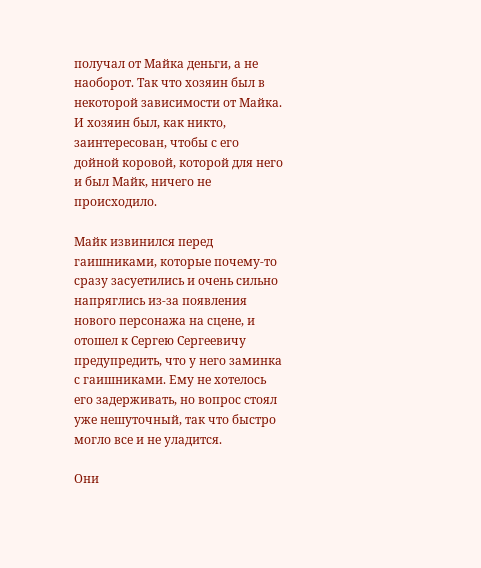получал от Майка деньги, а не наоборот. Так что хозяин был в некоторой зависимости от Майка. И хозяин был, как никто, заинтересован, чтобы с его дойной коровой, которой для него и был Майк, ничего не происходило.

Майк извинился перед гаишниками, которые почему-то сразу засуетились и очень сильно напряглись из-за появления нового персонажа на сцене, и отошел к Сергею Сергеевичу предупредить, что у него заминка с гаишниками. Ему не хотелось его задерживать, но вопрос стоял уже нешуточный, так что быстро могло все и не уладится.

Они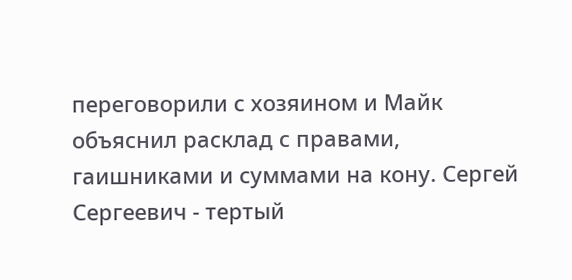переговорили с хозяином и Майк объяснил расклад с правами, гаишниками и суммами на кону. Сергей Сергеевич - тертый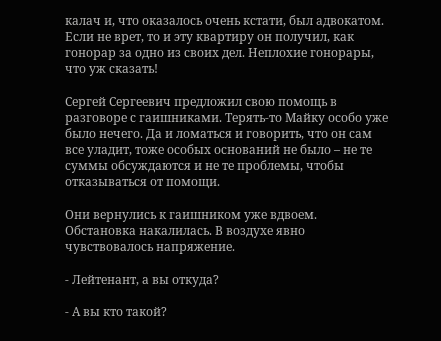калач и, что оказалось очень кстати, был адвокатом. Если не врет, то и эту квартиру он получил, как гонорар за одно из своих дел. Неплохие гонорары, что уж сказать!

Сергей Сергеевич предложил свою помощь в разговоре с гаишниками. Терять-то Майку особо уже было нечего. Да и ломаться и говорить, что он сам все уладит, тоже особых оснований не было – не те суммы обсуждаются и не те проблемы, чтобы отказываться от помощи.

Они вернулись к гаишником уже вдвоем. Обстановка накалилась. В воздухе явно чувствовалось напряжение.

- Лейтенант, а вы откуда?

- А вы кто такой?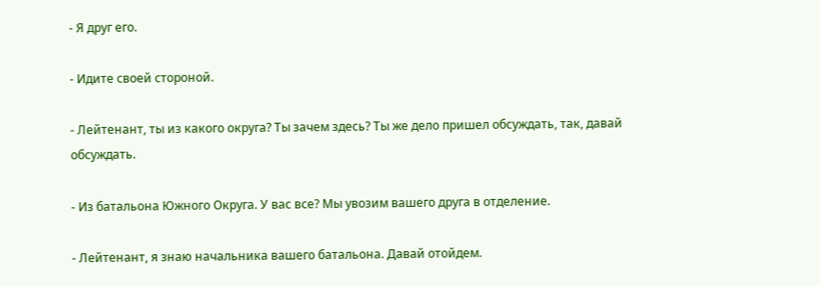- Я друг его.

- Идите своей стороной.

- Лейтенант, ты из какого округа? Ты зачем здесь? Ты же дело пришел обсуждать, так, давай обсуждать.

- Из батальона Южного Округа. У вас все? Мы увозим вашего друга в отделение.

- Лейтенант, я знаю начальника вашего батальона. Давай отойдем.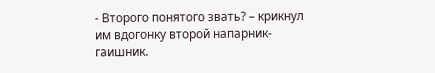- Второго понятого звать? – крикнул им вдогонку второй напарник-гаишник.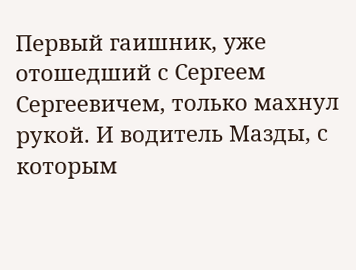Первый гаишник, уже отошедший с Сергеем Сергеевичем, только махнул рукой. И водитель Мазды, с которым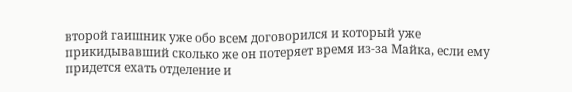второй гаишник уже обо всем договорился и который уже прикидывавший сколько же он потеряет время из-за Майка, если ему придется ехать отделение и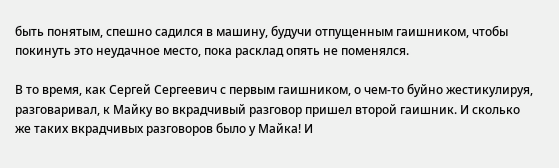быть понятым, спешно садился в машину, будучи отпущенным гаишником, чтобы покинуть это неудачное место, пока расклад опять не поменялся.

В то время, как Сергей Сергеевич с первым гаишником, о чем-то буйно жестикулируя, разговаривал, к Майку во вкрадчивый разговор пришел второй гаишник. И сколько же таких вкрадчивых разговоров было у Майка! И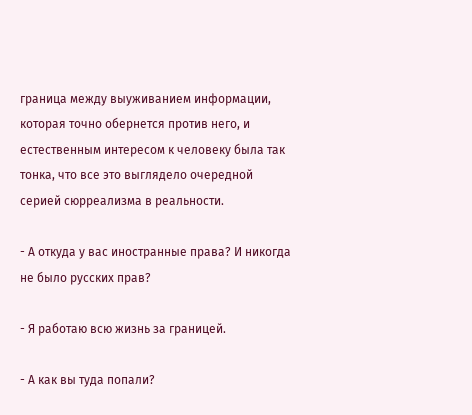граница между выуживанием информации, которая точно обернется против него, и естественным интересом к человеку была так тонка, что все это выглядело очередной серией сюрреализма в реальности.

- А откуда у вас иностранные права? И никогда не было русских прав?

- Я работаю всю жизнь за границей.

- А как вы туда попали?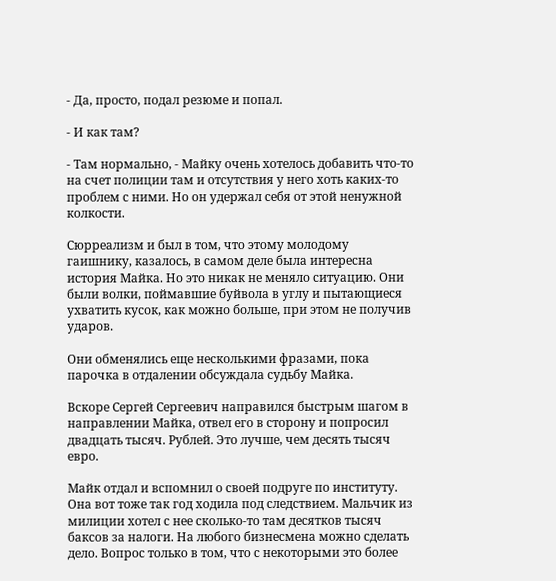- Да, просто, подал резюме и попал.

- И как там?

- Там нормально, - Майку очень хотелось добавить что-то на счет полиции там и отсутствия у него хоть каких-то проблем с ними. Но он удержал себя от этой ненужной колкости.

Сюрреализм и был в том, что этому молодому гаишнику, казалось, в самом деле была интересна история Майка. Но это никак не меняло ситуацию. Они были волки, поймавшие буйвола в углу и пытающиеся ухватить кусок, как можно больше, при этом не получив ударов.

Они обменялись еще несколькими фразами, пока парочка в отдалении обсуждала судьбу Майка.

Вскоре Сергей Сергеевич направился быстрым шагом в направлении Майка, отвел его в сторону и попросил двадцать тысяч. Рублей. Это лучше, чем десять тысяч евро.

Майк отдал и вспомнил о своей подруге по институту. Она вот тоже так год ходила под следствием. Мальчик из милиции хотел с нее сколько-то там десятков тысяч баксов за налоги. На любого бизнесмена можно сделать дело. Вопрос только в том, что с некоторыми это более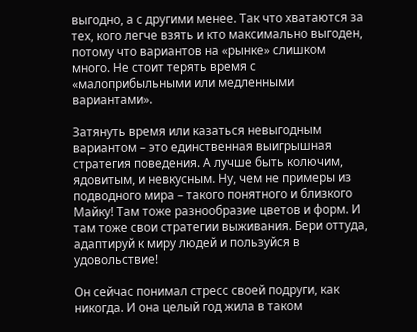выгодно, а с другими менее. Так что хватаются за тех, кого легче взять и кто максимально выгоден, потому что вариантов на «рынке» слишком много. Не стоит терять время с «малоприбыльными или медленными вариантами».

Затянуть время или казаться невыгодным вариантом – это единственная выигрышная стратегия поведения. А лучше быть колючим, ядовитым, и невкусным. Ну, чем не примеры из подводного мира – такого понятного и близкого Майку! Там тоже разнообразие цветов и форм. И там тоже свои стратегии выживания. Бери оттуда, адаптируй к миру людей и пользуйся в удовольствие!

Он сейчас понимал стресс своей подруги, как никогда. И она целый год жила в таком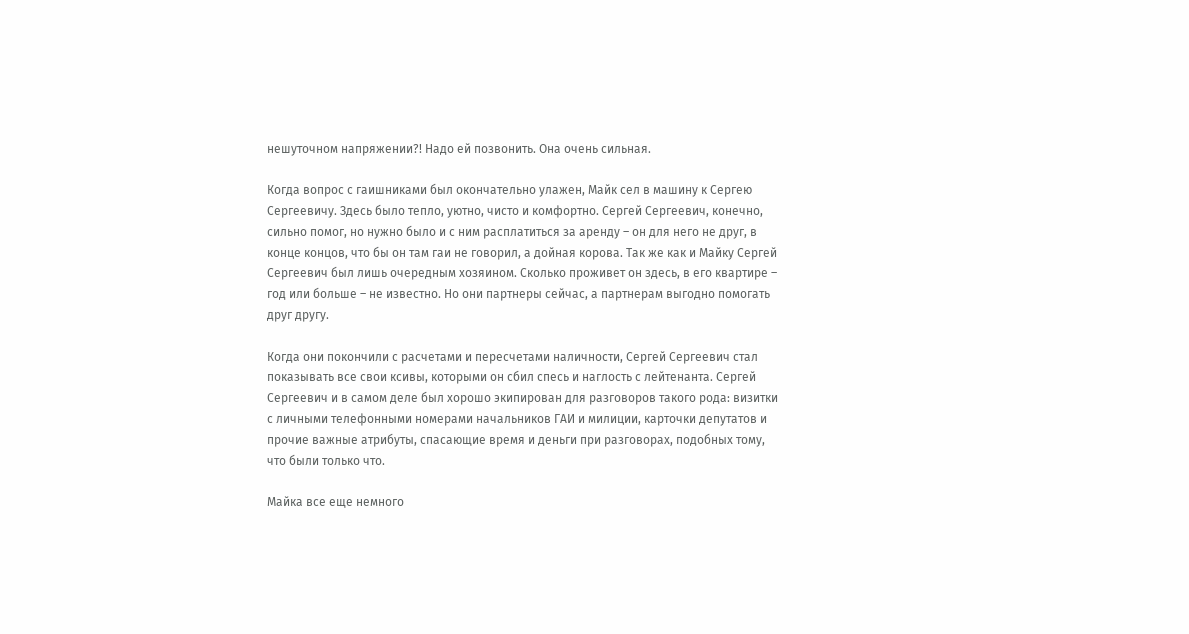нешуточном напряжении?! Надо ей позвонить. Она очень сильная.

Когда вопрос с гаишниками был окончательно улажен, Майк сел в машину к Сергею Сергеевичу. Здесь было тепло, уютно, чисто и комфортно. Сергей Сергеевич, конечно, сильно помог, но нужно было и с ним расплатиться за аренду – он для него не друг, в конце концов, что бы он там гаи не говорил, а дойная корова. Так же как и Майку Сергей Сергеевич был лишь очередным хозяином. Сколько проживет он здесь, в его квартире – год или больше – не известно. Но они партнеры сейчас, а партнерам выгодно помогать друг другу.

Когда они покончили с расчетами и пересчетами наличности, Сергей Сергеевич стал показывать все свои ксивы, которыми он сбил спесь и наглость с лейтенанта. Сергей Сергеевич и в самом деле был хорошо экипирован для разговоров такого рода: визитки с личными телефонными номерами начальников ГАИ и милиции, карточки депутатов и прочие важные атрибуты, спасающие время и деньги при разговорах, подобных тому, что были только что.

Майка все еще немного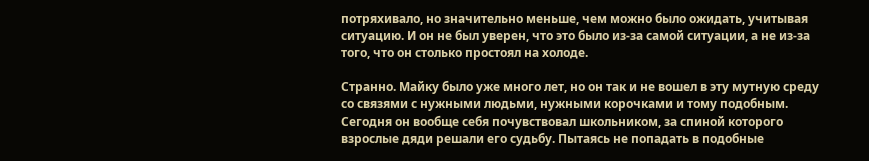потряхивало, но значительно меньше, чем можно было ожидать, учитывая ситуацию. И он не был уверен, что это было из-за самой ситуации, а не из-за того, что он столько простоял на холоде.

Странно. Майку было уже много лет, но он так и не вошел в эту мутную среду со связями с нужными людьми, нужными корочками и тому подобным. Сегодня он вообще себя почувствовал школьником, за спиной которого взрослые дяди решали его судьбу. Пытаясь не попадать в подобные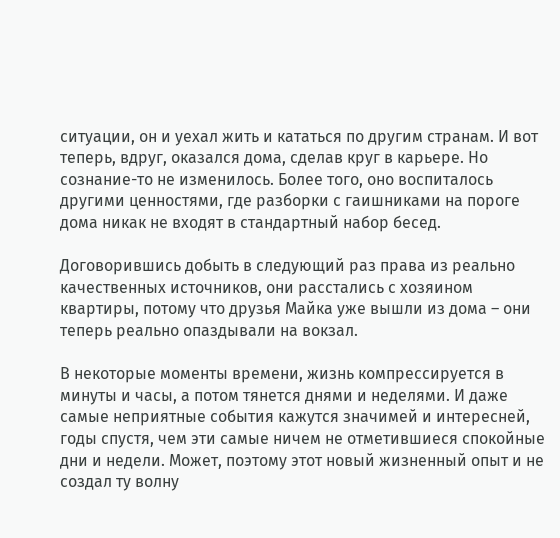ситуации, он и уехал жить и кататься по другим странам. И вот теперь, вдруг, оказался дома, сделав круг в карьере. Но сознание-то не изменилось. Более того, оно воспиталось другими ценностями, где разборки с гаишниками на пороге дома никак не входят в стандартный набор бесед.

Договорившись добыть в следующий раз права из реально качественных источников, они расстались с хозяином квартиры, потому что друзья Майка уже вышли из дома – они теперь реально опаздывали на вокзал.

В некоторые моменты времени, жизнь компрессируется в минуты и часы, а потом тянется днями и неделями. И даже самые неприятные события кажутся значимей и интересней, годы спустя, чем эти самые ничем не отметившиеся спокойные дни и недели. Может, поэтому этот новый жизненный опыт и не создал ту волну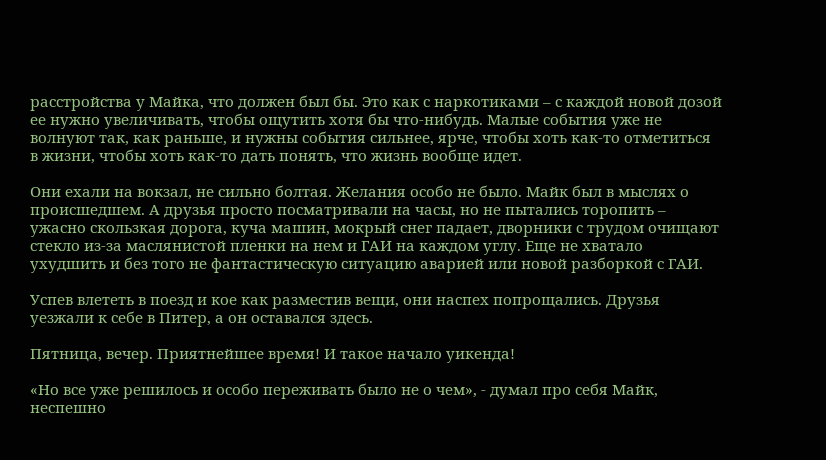расстройства у Майка, что должен был бы. Это как с наркотиками – с каждой новой дозой ее нужно увеличивать, чтобы ощутить хотя бы что-нибудь. Малые события уже не волнуют так, как раньше, и нужны события сильнее, ярче, чтобы хоть как-то отметиться в жизни, чтобы хоть как-то дать понять, что жизнь вообще идет.

Они ехали на вокзал, не сильно болтая. Желания особо не было. Майк был в мыслях о происшедшем. А друзья просто посматривали на часы, но не пытались торопить – ужасно скользкая дорога, куча машин, мокрый снег падает, дворники с трудом очищают стекло из-за маслянистой пленки на нем и ГАИ на каждом углу. Еще не хватало ухудшить и без того не фантастическую ситуацию аварией или новой разборкой с ГАИ.

Успев влететь в поезд и кое как разместив вещи, они наспех попрощались. Друзья уезжали к себе в Питер, а он оставался здесь.

Пятница, вечер. Приятнейшее время! И такое начало уикенда!

«Но все уже решилось и особо переживать было не о чем», - думал про себя Майк, неспешно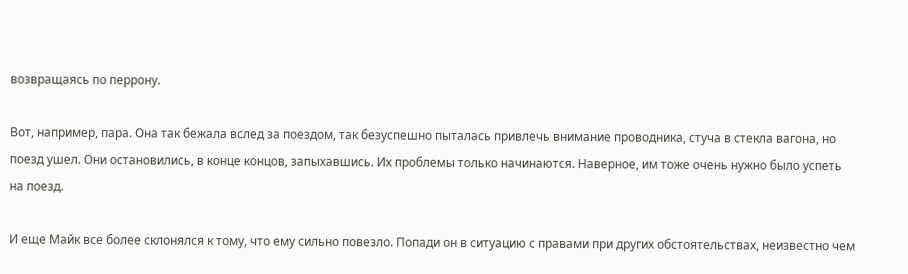возвращаясь по перрону.

Вот, например, пара. Она так бежала вслед за поездом, так безуспешно пыталась привлечь внимание проводника, стуча в стекла вагона, но поезд ушел. Они остановились, в конце концов, запыхавшись. Их проблемы только начинаются. Наверное, им тоже очень нужно было успеть на поезд.

И еще Майк все более склонялся к тому, что ему сильно повезло. Попади он в ситуацию с правами при других обстоятельствах, неизвестно чем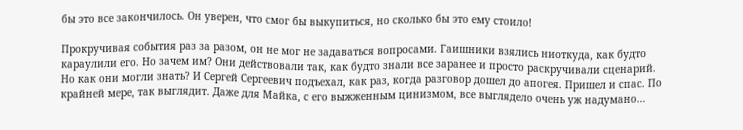бы это все закончилось. Он уверен, что смог бы выкупиться, но сколько бы это ему стоило!

Прокручивая события раз за разом, он не мог не задаваться вопросами. Гаишники взялись ниоткуда, как будто караулили его. Но зачем им? Они действовали так, как будто знали все заранее и просто раскручивали сценарий. Но как они могли знать? И Сергей Сергеевич подъехал, как раз, когда разговор дошел до апогея. Пришел и спас. По крайней мере, так выглядит. Даже для Майка, с его выжженным цинизмом, все выглядело очень уж надумано…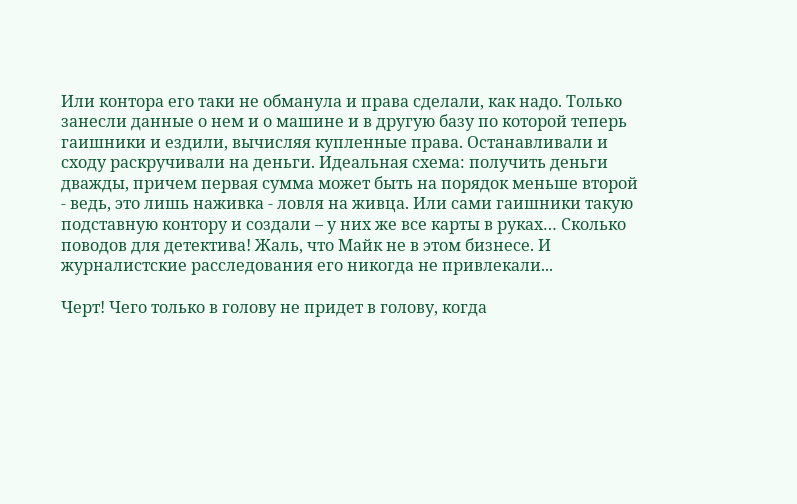Или контора его таки не обманула и права сделали, как надо. Только занесли данные о нем и о машине и в другую базу по которой теперь гаишники и ездили, вычисляя купленные права. Останавливали и сходу раскручивали на деньги. Идеальная схема: получить деньги дважды, причем первая сумма может быть на порядок меньше второй - ведь, это лишь наживка - ловля на живца. Или сами гаишники такую подставную контору и создали – у них же все карты в руках… Сколько поводов для детектива! Жаль, что Майк не в этом бизнесе. И журналистские расследования его никогда не привлекали...

Черт! Чего только в голову не придет в голову, когда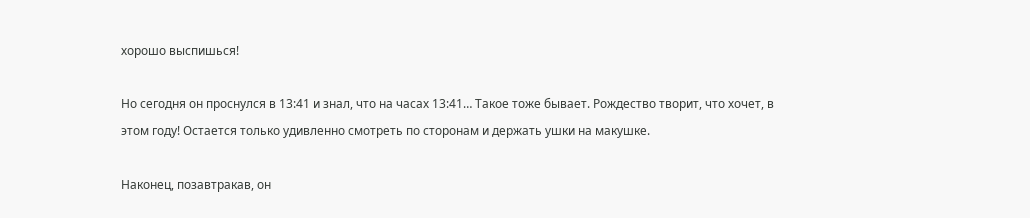хорошо выспишься!

Но сегодня он проснулся в 13:41 и знал, что на часах 13:41… Такое тоже бывает. Рождество творит, что хочет, в этом году! Остается только удивленно смотреть по сторонам и держать ушки на макушке.

Наконец, позавтракав, он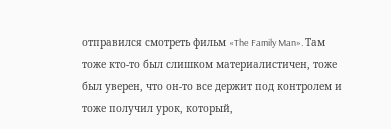отправился смотреть фильм «The Family Man». Там тоже кто-то был слишком материалистичен, тоже был уверен, что он-то все держит под контролем и тоже получил урок, который,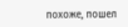похоже, пошел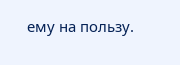ему на пользу.